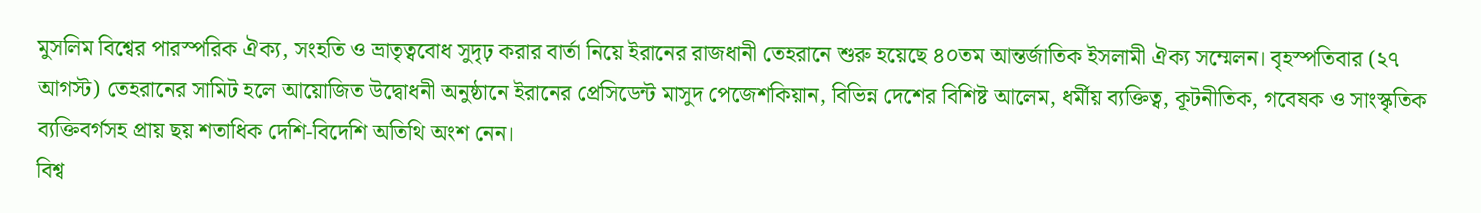মুসলিম বিশ্বের পারস্পরিক ঐক্য, সংহতি ও ভ্রাতৃত্ববোধ সুদৃঢ় করার বার্তা নিয়ে ইরানের রাজধানী তেহরানে শুরু হয়েছে ৪০তম আন্তর্জাতিক ইসলামী ঐক্য সম্মেলন। বৃহস্পতিবার (২৭ আগস্ট) তেহরানের সামিট হলে আয়োজিত উদ্বোধনী অনুষ্ঠানে ইরানের প্রেসিডেন্ট মাসুদ পেজেশকিয়ান, বিভিন্ন দেশের বিশিষ্ট আলেম, ধর্মীয় ব্যক্তিত্ব, কূটনীতিক, গবেষক ও সাংস্কৃতিক ব্যক্তিবর্গসহ প্রায় ছয় শতাধিক দেশি-বিদেশি অতিথি অংশ নেন।
বিশ্ব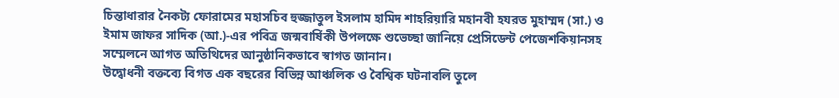চিন্তাধারার নৈকট্য ফোরামের মহাসচিব হুজ্জাতুল ইসলাম হামিদ শাহরিয়ারি মহানবী হযরত মুহাম্মদ (সা.) ও ইমাম জাফর সাদিক (আ.)-এর পবিত্র জন্মবার্ষিকী উপলক্ষে শুভেচ্ছা জানিয়ে প্রেসিডেন্ট পেজেশকিয়ানসহ সম্মেলনে আগত অতিথিদের আনুষ্ঠানিকভাবে স্বাগত জানান।
উদ্বোধনী বক্তব্যে বিগত এক বছরের বিভিন্ন আঞ্চলিক ও বৈশ্বিক ঘটনাবলি তুলে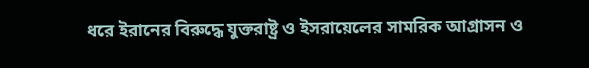ধরে ইরানের বিরুদ্ধে যুক্তরাষ্ট্র ও ইসরায়েলের সামরিক আগ্রাসন ও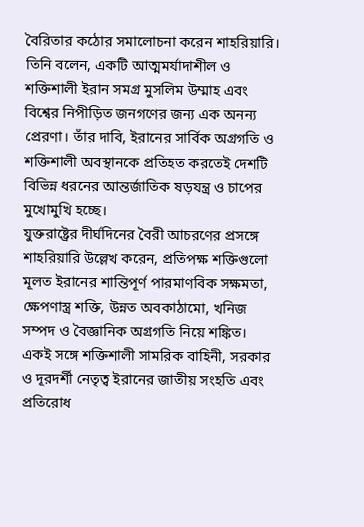বৈরিতার কঠোর সমালোচনা করেন শাহরিয়ারি। তিনি বলেন, একটি আত্মমর্যাদাশীল ও শক্তিশালী ইরান সমগ্র মুসলিম উম্মাহ এবং বিশ্বের নিপীড়িত জনগণের জন্য এক অনন্য প্রেরণা। তাঁর দাবি, ইরানের সার্বিক অগ্রগতি ও শক্তিশালী অবস্থানকে প্রতিহত করতেই দেশটি বিভিন্ন ধরনের আন্তর্জাতিক ষড়যন্ত্র ও চাপের মুখোমুখি হচ্ছে।
যুক্তরাষ্ট্রের দীর্ঘদিনের বৈরী আচরণের প্রসঙ্গে শাহরিয়ারি উল্লেখ করেন, প্রতিপক্ষ শক্তিগুলো মূলত ইরানের শান্তিপূর্ণ পারমাণবিক সক্ষমতা, ক্ষেপণাস্ত্র শক্তি, উন্নত অবকাঠামো, খনিজ সম্পদ ও বৈজ্ঞানিক অগ্রগতি নিয়ে শঙ্কিত। একই সঙ্গে শক্তিশালী সামরিক বাহিনী, সরকার ও দূরদর্শী নেতৃত্ব ইরানের জাতীয় সংহতি এবং প্রতিরোধ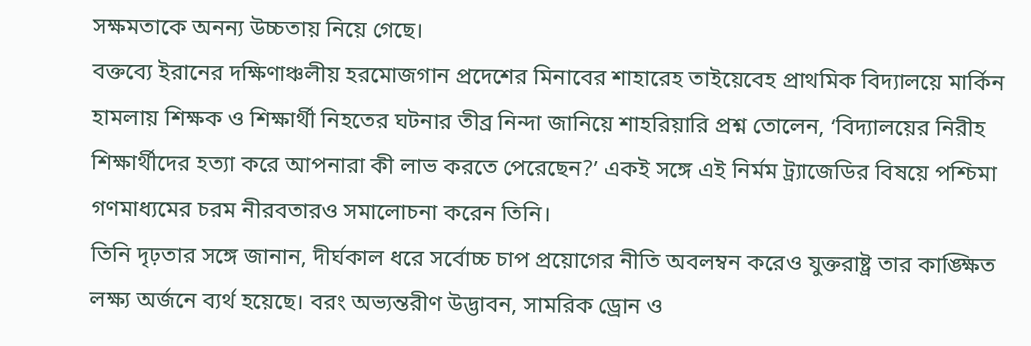সক্ষমতাকে অনন্য উচ্চতায় নিয়ে গেছে।
বক্তব্যে ইরানের দক্ষিণাঞ্চলীয় হরমোজগান প্রদেশের মিনাবের শাহারেহ তাইয়েবেহ প্রাথমিক বিদ্যালয়ে মার্কিন হামলায় শিক্ষক ও শিক্ষার্থী নিহতের ঘটনার তীব্র নিন্দা জানিয়ে শাহরিয়ারি প্রশ্ন তোলেন, ‘বিদ্যালয়ের নিরীহ শিক্ষার্থীদের হত্যা করে আপনারা কী লাভ করতে পেরেছেন?’ একই সঙ্গে এই নির্মম ট্র্যাজেডির বিষয়ে পশ্চিমা গণমাধ্যমের চরম নীরবতারও সমালোচনা করেন তিনি।
তিনি দৃঢ়তার সঙ্গে জানান, দীর্ঘকাল ধরে সর্বোচ্চ চাপ প্রয়োগের নীতি অবলম্বন করেও যুক্তরাষ্ট্র তার কাঙ্ক্ষিত লক্ষ্য অর্জনে ব্যর্থ হয়েছে। বরং অভ্যন্তরীণ উদ্ভাবন, সামরিক ড্রোন ও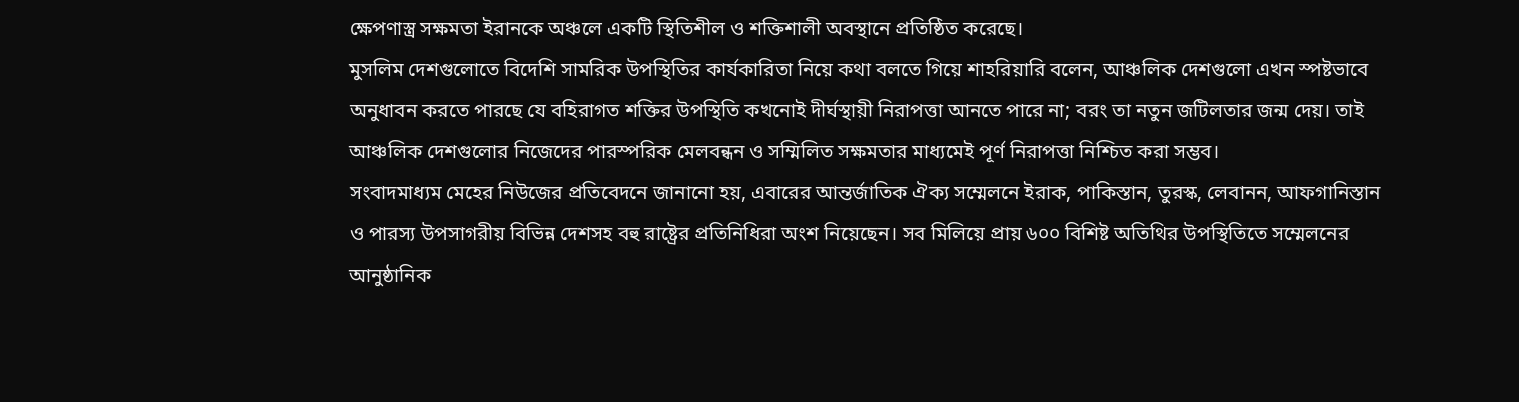ক্ষেপণাস্ত্র সক্ষমতা ইরানকে অঞ্চলে একটি স্থিতিশীল ও শক্তিশালী অবস্থানে প্রতিষ্ঠিত করেছে।
মুসলিম দেশগুলোতে বিদেশি সামরিক উপস্থিতির কার্যকারিতা নিয়ে কথা বলতে গিয়ে শাহরিয়ারি বলেন, আঞ্চলিক দেশগুলো এখন স্পষ্টভাবে অনুধাবন করতে পারছে যে বহিরাগত শক্তির উপস্থিতি কখনোই দীর্ঘস্থায়ী নিরাপত্তা আনতে পারে না; বরং তা নতুন জটিলতার জন্ম দেয়। তাই আঞ্চলিক দেশগুলোর নিজেদের পারস্পরিক মেলবন্ধন ও সম্মিলিত সক্ষমতার মাধ্যমেই পূর্ণ নিরাপত্তা নিশ্চিত করা সম্ভব।
সংবাদমাধ্যম মেহের নিউজের প্রতিবেদনে জানানো হয়, এবারের আন্তর্জাতিক ঐক্য সম্মেলনে ইরাক, পাকিস্তান, তুরস্ক, লেবানন, আফগানিস্তান ও পারস্য উপসাগরীয় বিভিন্ন দেশসহ বহু রাষ্ট্রের প্রতিনিধিরা অংশ নিয়েছেন। সব মিলিয়ে প্রায় ৬০০ বিশিষ্ট অতিথির উপস্থিতিতে সম্মেলনের আনুষ্ঠানিক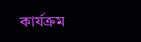কার্যক্রম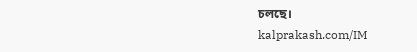চলছে।
kalprakash.com/IM